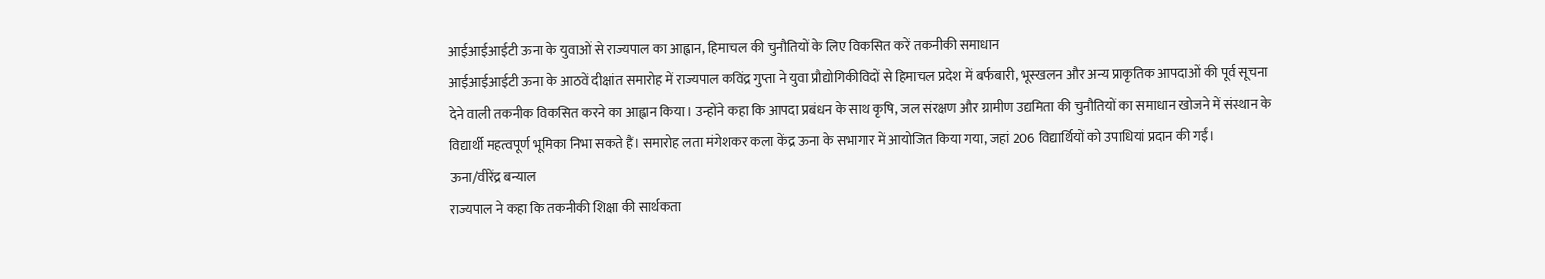आईआईआईटी ऊना के युवाओं से राज्यपाल का आह्वान, हिमाचल की चुनौतियों के लिए विकसित करें तकनीकी समाधान
आईआईआईटी ऊना के आठवें दीक्षांत समारोह में राज्यपाल कविंद्र गुप्ता ने युवा प्रौद्योगिकीविदों से हिमाचल प्रदेश में बर्फबारी, भूस्खलन और अन्य प्राकृतिक आपदाओं की पूर्व सूचना देने वाली तकनीक विकसित करने का आह्वान किया। उन्होंने कहा कि आपदा प्रबंधन के साथ कृषि, जल संरक्षण और ग्रामीण उद्यमिता की चुनौतियों का समाधान खोजने में संस्थान के विद्यार्थी महत्वपूर्ण भूमिका निभा सकते हैं। समारोह लता मंगेशकर कला केंद्र ऊना के सभागार में आयोजित किया गया, जहां 206 विद्यार्थियों को उपाधियां प्रदान की गईं।
ऊना/वीरेंद्र बन्याल
राज्यपाल ने कहा कि तकनीकी शिक्षा की सार्थकता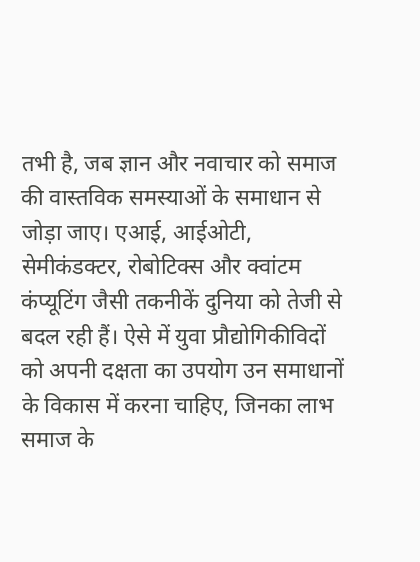तभी है, जब ज्ञान और नवाचार को समाज की वास्तविक समस्याओं के समाधान से जोड़ा जाए। एआई, आईओटी, सेमीकंडक्टर, रोबोटिक्स और क्वांटम कंप्यूटिंग जैसी तकनीकें दुनिया को तेजी से बदल रही हैं। ऐसे में युवा प्रौद्योगिकीविदों को अपनी दक्षता का उपयोग उन समाधानों के विकास में करना चाहिए, जिनका लाभ समाज के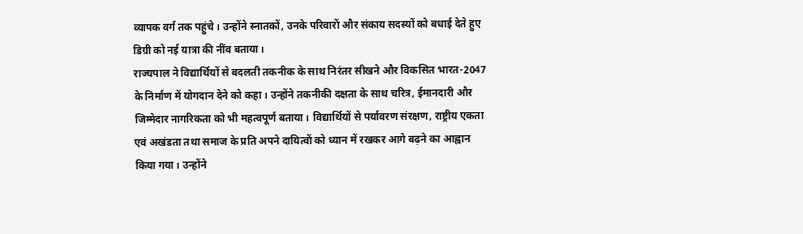व्यापक वर्ग तक पहुंचे। उन्होंने स्नातकों, उनके परिवारों और संकाय सदस्यों को बधाई देते हुए डिग्री को नई यात्रा की नींव बताया।
राज्यपाल ने विद्यार्थियों से बदलती तकनीक के साथ निरंतर सीखने और विकसित भारत-2047 के निर्माण में योगदान देने को कहा। उन्होंने तकनीकी दक्षता के साथ चरित्र, ईमानदारी और जिम्मेदार नागरिकता को भी महत्वपूर्ण बताया। विद्यार्थियों से पर्यावरण संरक्षण, राष्ट्रीय एकता एवं अखंडता तथा समाज के प्रति अपने दायित्वों को ध्यान में रखकर आगे बढ़ने का आह्वान किया गया। उन्होंने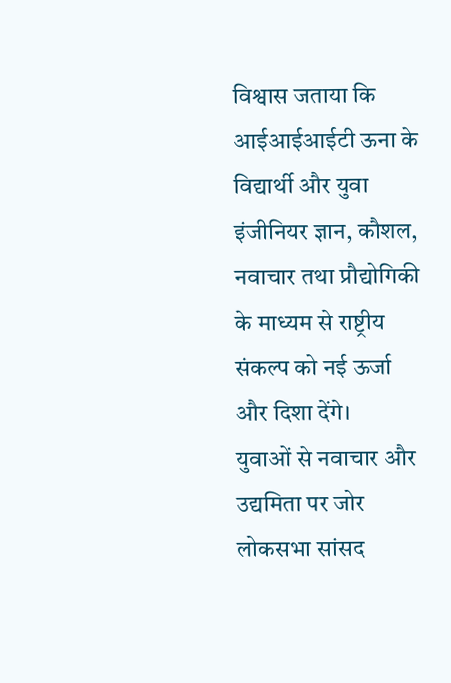विश्वास जताया कि आईआईआईटी ऊना के विद्यार्थी और युवा इंजीनियर ज्ञान, कौशल, नवाचार तथा प्रौद्योगिकी के माध्यम से राष्ट्रीय संकल्प को नई ऊर्जा और दिशा देंगे।
युवाओं से नवाचार और उद्यमिता पर जोर
लोकसभा सांसद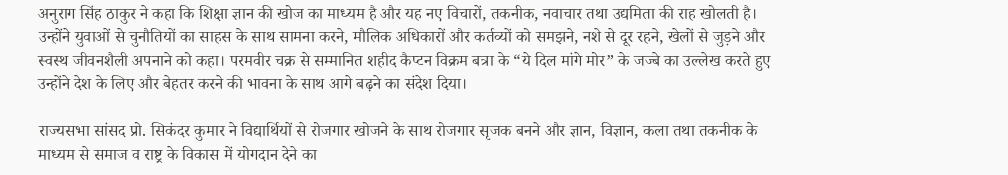अनुराग सिंह ठाकुर ने कहा कि शिक्षा ज्ञान की खोज का माध्यम है और यह नए विचारों, तकनीक, नवाचार तथा उद्यमिता की राह खोलती है। उन्होंने युवाओं से चुनौतियों का साहस के साथ सामना करने, मौलिक अधिकारों और कर्तव्यों को समझने, नशे से दूर रहने, खेलों से जुड़ने और स्वस्थ जीवनशैली अपनाने को कहा। परमवीर चक्र से सम्मानित शहीद कैप्टन विक्रम बत्रा के “ये दिल मांगे मोर” के जज्बे का उल्लेख करते हुए उन्होंने देश के लिए और बेहतर करने की भावना के साथ आगे बढ़ने का संदेश दिया।

राज्यसभा सांसद प्रो. सिकंदर कुमार ने विद्यार्थियों से रोजगार खोजने के साथ रोजगार सृजक बनने और ज्ञान, विज्ञान, कला तथा तकनीक के माध्यम से समाज व राष्ट्र के विकास में योगदान देने का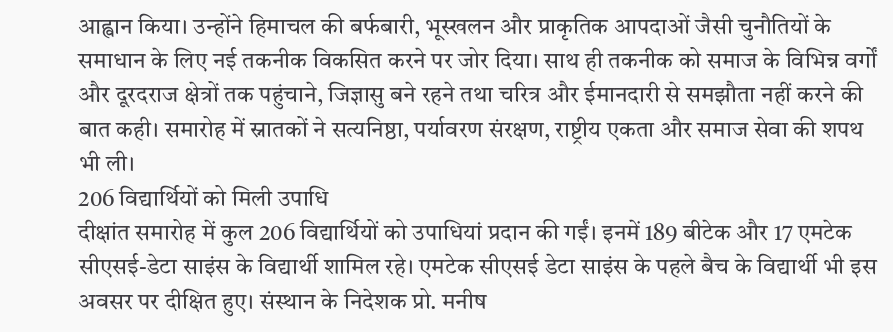आह्वान किया। उन्होंने हिमाचल की बर्फबारी, भूस्खलन और प्राकृतिक आपदाओं जैसी चुनौतियों के समाधान के लिए नई तकनीक विकसित करने पर जोर दिया। साथ ही तकनीक को समाज के विभिन्न वर्गों और दूरदराज क्षेत्रों तक पहुंचाने, जिज्ञासु बने रहने तथा चरित्र और ईमानदारी से समझौता नहीं करने की बात कही। समारोह में स्नातकों ने सत्यनिष्ठा, पर्यावरण संरक्षण, राष्ट्रीय एकता और समाज सेवा की शपथ भी ली।
206 विद्यार्थियों को मिली उपाधि
दीक्षांत समारोह में कुल 206 विद्यार्थियों को उपाधियां प्रदान की गईं। इनमें 189 बीटेक और 17 एमटेक सीएसई-डेटा साइंस के विद्यार्थी शामिल रहे। एमटेक सीएसई डेटा साइंस के पहले बैच के विद्यार्थी भी इस अवसर पर दीक्षित हुए। संस्थान के निदेशक प्रो. मनीष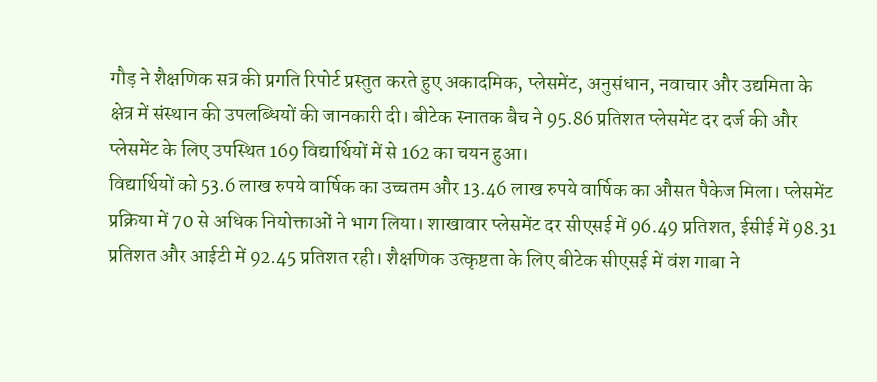गौड़ ने शैक्षणिक सत्र की प्रगति रिपोर्ट प्रस्तुत करते हुए अकादमिक, प्लेसमेंट, अनुसंधान, नवाचार और उद्यमिता के क्षेत्र में संस्थान की उपलब्धियों की जानकारी दी। बीटेक स्नातक बैच ने 95.86 प्रतिशत प्लेसमेंट दर दर्ज की और प्लेसमेंट के लिए उपस्थित 169 विद्यार्थियों में से 162 का चयन हुआ।
विद्यार्थियों को 53.6 लाख रुपये वार्षिक का उच्चतम और 13.46 लाख रुपये वार्षिक का औसत पैकेज मिला। प्लेसमेंट प्रक्रिया में 70 से अधिक नियोक्ताओं ने भाग लिया। शाखावार प्लेसमेंट दर सीएसई में 96.49 प्रतिशत, ईसीई में 98.31 प्रतिशत और आईटी में 92.45 प्रतिशत रही। शैक्षणिक उत्कृष्टता के लिए बीटेक सीएसई में वंश गाबा ने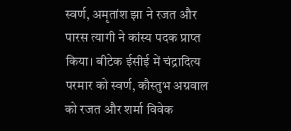स्वर्ण, अमृतांश झा ने रजत और पारस त्यागी ने कांस्य पदक प्राप्त किया। बीटेक ईसीई में चंद्रादित्य परमार को स्वर्ण, कौस्तुभ अग्रवाल को रजत और शर्मा विवेक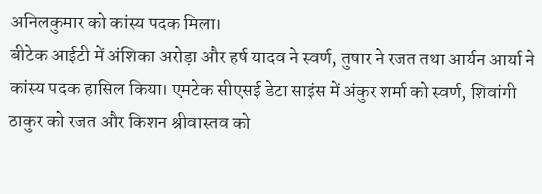अनिलकुमार को कांस्य पदक मिला।
बीटेक आईटी में अंशिका अरोड़ा और हर्ष यादव ने स्वर्ण, तुषार ने रजत तथा आर्यन आर्या ने कांस्य पदक हासिल किया। एमटेक सीएसई डेटा साइंस में अंकुर शर्मा को स्वर्ण, शिवांगी ठाकुर को रजत और किशन श्रीवास्तव को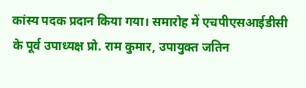कांस्य पदक प्रदान किया गया। समारोह में एचपीएसआईडीसी के पूर्व उपाध्यक्ष प्रो. राम कुमार, उपायुक्त जतिन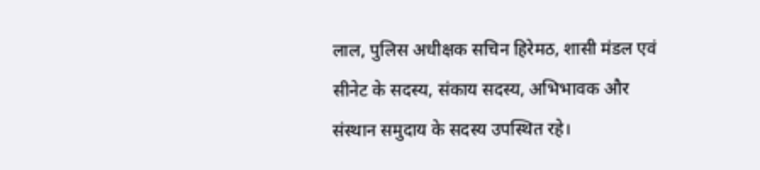लाल, पुलिस अधीक्षक सचिन हिरेमठ, शासी मंडल एवं सीनेट के सदस्य, संकाय सदस्य, अभिभावक और संस्थान समुदाय के सदस्य उपस्थित रहे।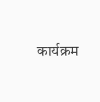कार्यक्रम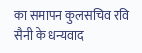का समापन कुलसचिव रवि सैनी के धन्यवाद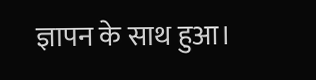ज्ञापन के साथ हुआ।